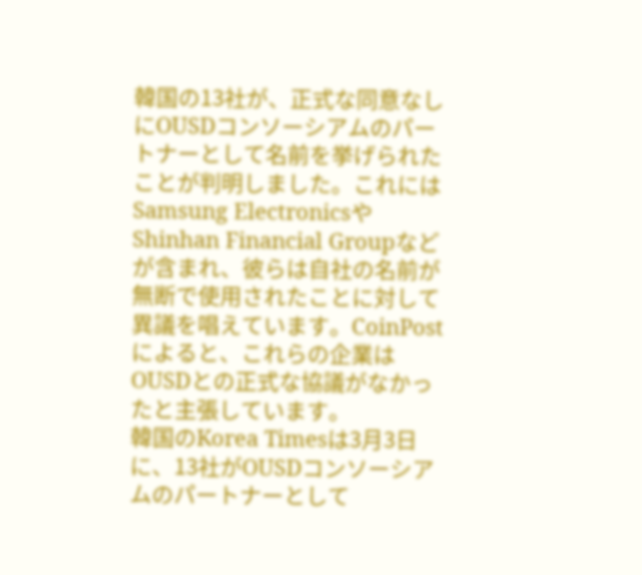韓国の13社が、正式な同意なしにOUSDコンソーシアムのパートナーとして名前を挙げられたことが判明しました。これにはSamsung ElectronicsやShinhan Financial Groupなどが含まれ、彼らは自社の名前が無断で使用されたことに対して異議を唱えています。CoinPostによると、これらの企業はOUSDとの正式な協議がなかったと主張しています。
韓国のKorea Timesは3月3日に、13社がOUSDコンソーシアムのパートナーとして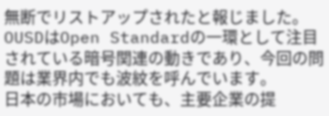無断でリストアップされたと報じました。OUSDはOpen Standardの一環として注目されている暗号関連の動きであり、今回の問題は業界内でも波紋を呼んでいます。
日本の市場においても、主要企業の提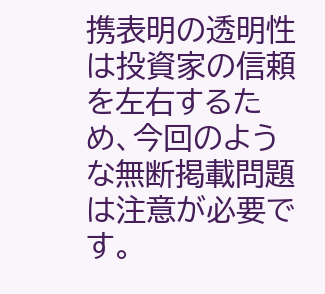携表明の透明性は投資家の信頼を左右するため、今回のような無断掲載問題は注意が必要です。